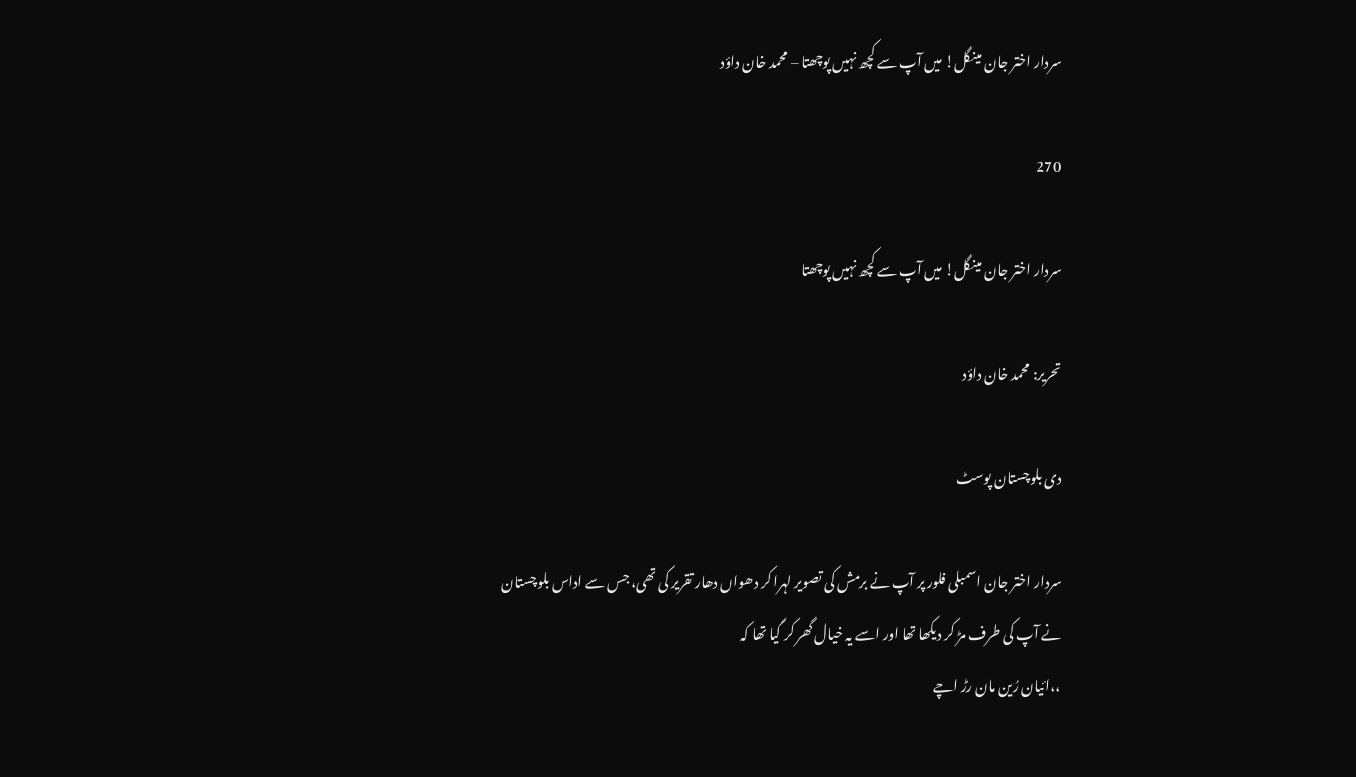سردار اختر جان مینگل! میں آپ سے کچھ نہیں پوچھتا – محمد خان داؤد

270

سردار اختر جان مینگل! میں آپ سے کچھ نہیں پوچھتا

تحریر: محمد خان داؤد

دی بلوچستان پوسٹ

سردار اختر جان اسمبلی فلور پر آپ نے برمش کی تصویر لہرا کر دھواں دھار تقریر کی تھی، جس سے اداس بلوچستان نے آپ کی طرف مڑ کر دیکھا تھا اور اسے یہ خیال گھر کر گیا تھا کہ
،،ائیان رُین مان رڑ اچے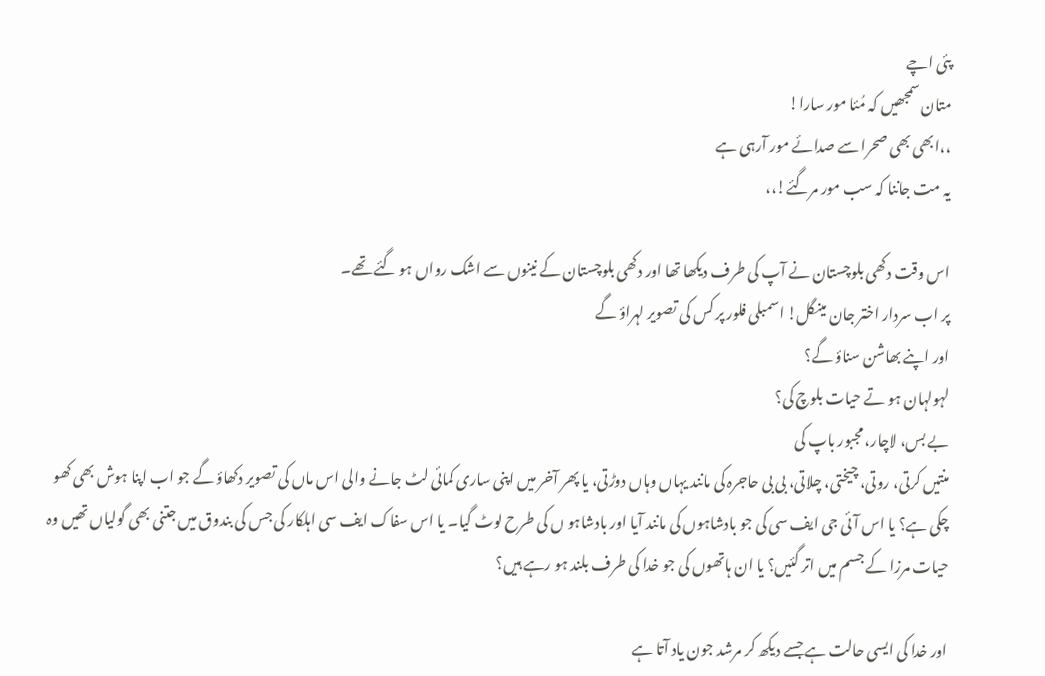پئی اچے
متان سمجھیں کہ مُئا مور سارا!
،،ابھی بھی صحرا سے صدائے مور آرہی ہے
یہ مت جاننا کہ سب مور مرگئے!،،

اس وقت دکھی بلوچستان نے آپ کی طرف دیکھا تھا اور دکھی بلوچستان کے نینوں سے اشک رواں ہو گئے تھے۔
پر اب سردار اختر جان مینگل! اسمبلی فلور پر کس کی تصویر لہراؤ گے
اور اپنے بھاشن سناؤ گے؟
لہولہان ہو تے حیات بلوچ کی؟
بے بس، لاچار، مجبور باپ کی
منتیں کرتی، روتی، چیختی، چلاتی، بی بی حاجرہ کی مانند یہاں وہاں دوڑتی، یا پھر آخر میں اپنی ساری کمائی لٹ جانے والی اس ماں کی تصویر دکھاؤ گے جو اب اپنا ہوش بھی کھو چکی ہے؟ یا اس آئی جی ایف سی کی جو بادشاہوں کی مانند آیا اور بادشاہو ں کی طرح لوٹ گیا۔ یا اس سفاک ایف سی اہلکار کی جس کی بندوق میں جتنی بھی گولیاں تھیں وہ حیات مرزا کے جسم میں اتر گئیں؟ یا ان ہاتھوں کی جو خدا کی طرف بلند ہو رہے ہیں؟

اور خدا کی ایسی حالت ہے جسے دیکھ کر مرشد جون یاد آتا ہے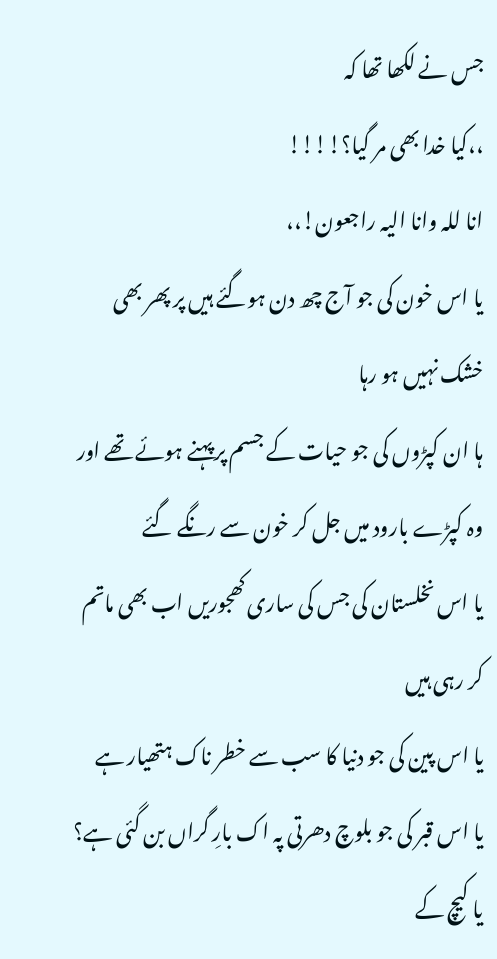جس نے لکھا تھا کہ
،،کیا خدا بھی مر گیا؟!!!!
انا للہ وانا الیہ راجعون!،،
یا اس خون کی جو آج چھ دن ہوگئے ہیں پر پھر بھی خشک نہیں ہو رہا
ہا ان کپڑوں کی جو حیات کے جسم پر پہنے ہوئے تھے اور وہ کپڑے بارود میں جل کر خون سے رنگے گئے
یا اس نخلستان کی جس کی ساری کھجوریں اب بھی ماتم کر رہی ہیں
یا اس پین کی جو دنیا کا سب سے خطر ناک ہتھیار ہے
یا اس قبر کی جو بلوچ دھرتی پہ اک بارِ گراں بن گئی ہے؟
یا کیچ کے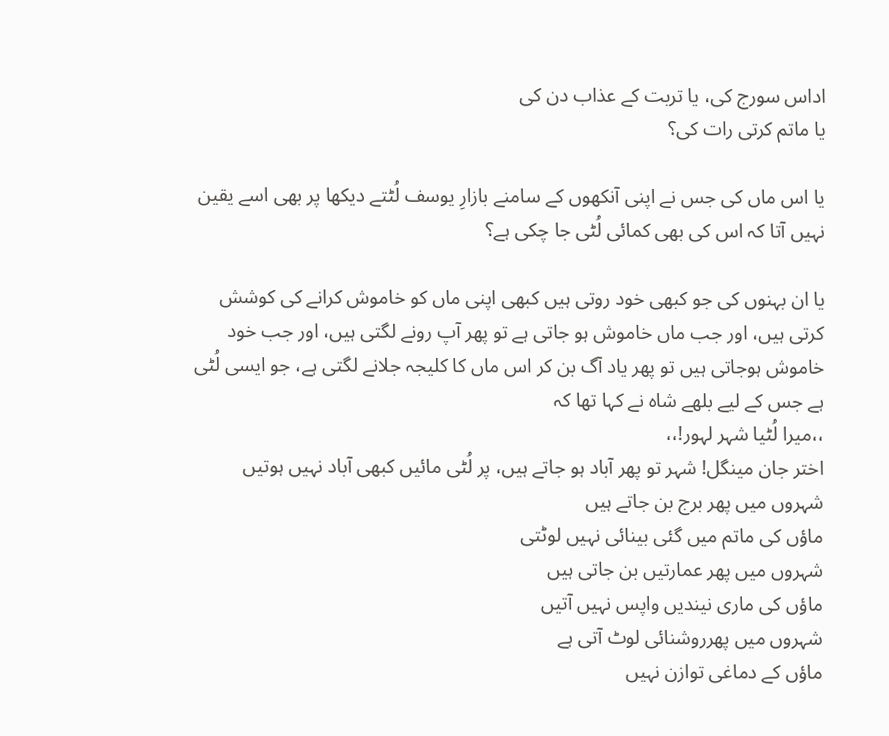اداس سورج کی، یا تربت کے عذاب دن کی
یا ماتم کرتی رات کی؟

یا اس ماں کی جس نے اپنی آنکھوں کے سامنے بازارِ یوسف لُٹتے دیکھا پر بھی اسے یقین نہیں آتا کہ اس کی بھی کمائی لُٹی جا چکی ہے؟

یا ان بہنوں کی جو کبھی خود روتی ہیں کبھی اپنی ماں کو خاموش کرانے کی کوشش کرتی ہیں، اور جب ماں خاموش ہو جاتی ہے تو پھر آپ رونے لگتی ہیں، اور جب خود خاموش ہوجاتی ہیں تو پھر یاد آگ بن کر اس ماں کا کلیجہ جلانے لگتی ہے، جو ایسی لُٹی ہے جس کے لیے بلھے شاہ نے کہا تھا کہ
،،میرا لُٹیا شہر لہور!،،
اختر جان مینگل! شہر تو پھر آباد ہو جاتے ہیں، پر لُٹی مائیں کبھی آباد نہیں ہوتیں
شہروں میں پھر برج بن جاتے ہیں
ماؤں کی ماتم میں گئی بینائی نہیں لوٹتی
شہروں میں پھر عمارتیں بن جاتی ہیں
ماؤں کی ماری نیندیں واپس نہیں آتیں
شہروں میں پھرروشنائی لوٹ آتی ہے
ماؤں کے دماغی توازن نہیں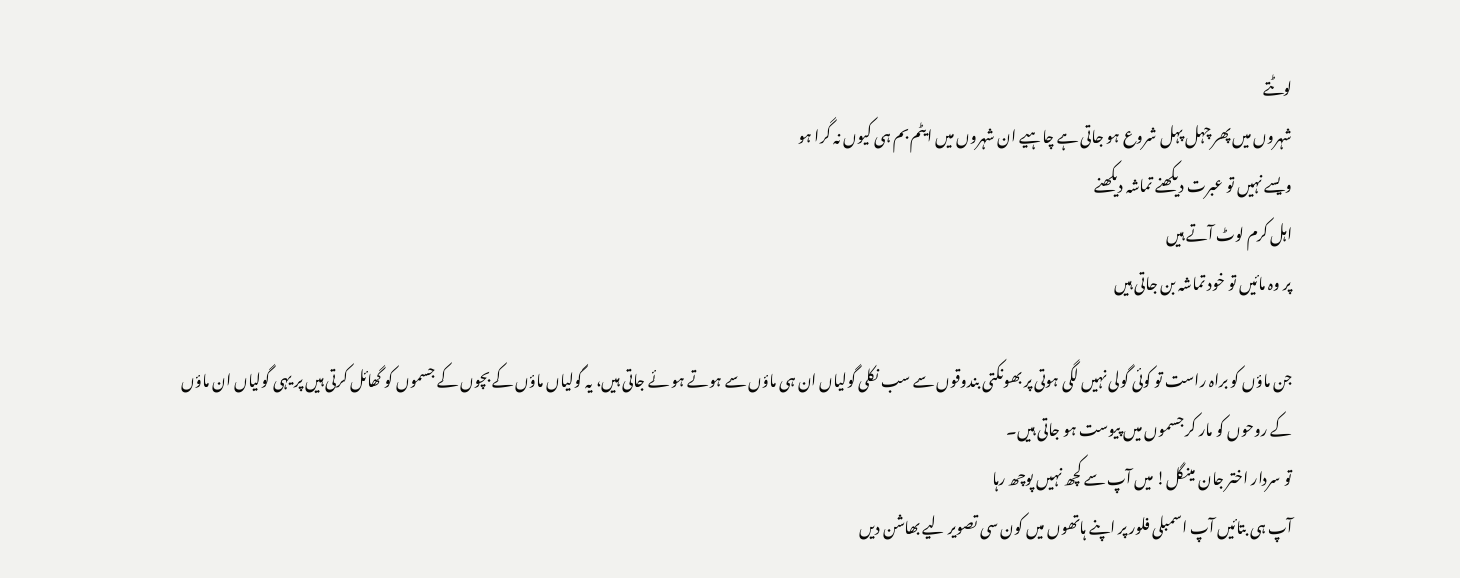لوٹتے
شہروں میں پھر چہل پہل شروع ہو جاتی ہے چاہیے ان شہروں میں ایٹم بم ہی کیوں نہ گرا ہو
ویسے نہیں تو عبرت دیکھنے تماشہ دیکھنے
اہل کرم لوٹ آتے ہیں
پر وہ مائیں تو خود تماشہ بن جاتی ہیں

جن ماؤں کو براہ راست تو کوئی گولی نہیں لگی ہوتی پر بھونکتی بندوقوں سے سب نکلی گولیاں ان ہی ماؤں سے ہوتے ہو ئے جاتی ہیں، یہ گولیاں ماؤں کے بچوں کے جسموں کو گھائل کرتی ہیں پر یہی گولیاں ان ماؤں کے روحوں کو مار کر جسموں میں پیوست ہو جاتی ہیں۔
تو سردار اختر جان مینگل! میں آپ سے کچھ نہیں پوچھ رہا
آپ ہی بتائیں آپ اسمبلی فلور پر اپنے ہاتھوں میں کون سی تصویر لیے بھاشن دیں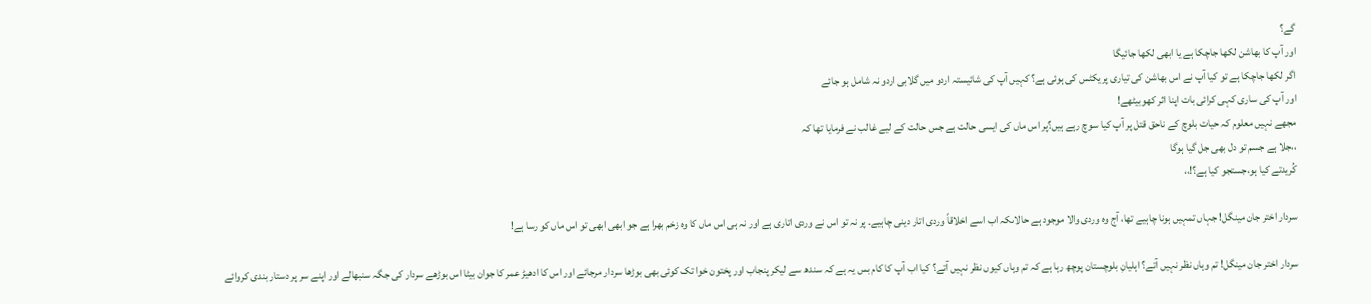گے؟
اور آپ کا بھاشن لکھا جاچکا ہے یا ابھی لکھا جائیگا
اگر لکھا جاچکا ہے تو کیا آپ نے اس بھاشن کی تیاری پریکٹس کی ہوئی ہے؟ کہیں آپ کی شائیستہ اردو میں گلابی اردو نہ شامل ہو جائے
اور آپ کی ساری کہی کرائی بات اپنا اثر کھوبیٹھے!
مجھے نہیں معلوم کہ حیات بلوچ کے ناحق قتل پر آپ کیا سوچ رہے ہیں؟پر اس ماں کی ایسی حالت ہے جس حالت کے لیے غالب نے فرمایا تھا کہ
،،جلا ہے جسم تو دل بھی جل گیا ہوگا
کُریدتے کیا ہو،جستجو کیا ہے؟!،،

سردار اختر جان مینگل! جہاں تمہیں ہونا چاہیے تھا، آج وہ وردی والا موجود ہے حالاںکہ اب اسے اخلاقاً وردی اتار دینی چاہیے۔ پر نہ تو اس نے وردی اتاری ہے اور نہ ہی اس ماں کا وہ زخم بھرا ہے جو ابھی ابھی تو اس ماں کو رسا ہے!

سردار اختر جان مینگل! تم وہاں نظر نہیں آتے؟ اہلیانِ بلوچستان پوچھ رہا ہے کہ تم وہاں کیوں نظر نہیں آتے؟ کیا اب آپ کا کام بس یہ ہے کہ سندھ سے لیکر پنجاب اور پختون خوا تک کوئی بھی بوڑھا سردار مرجائے اور اس کا ادھیڑ عمر کا جوان بیٹا اس بوڑھے سردار کی جگہ سنبھالے اور اپنے سر پر دستار بندی کروائے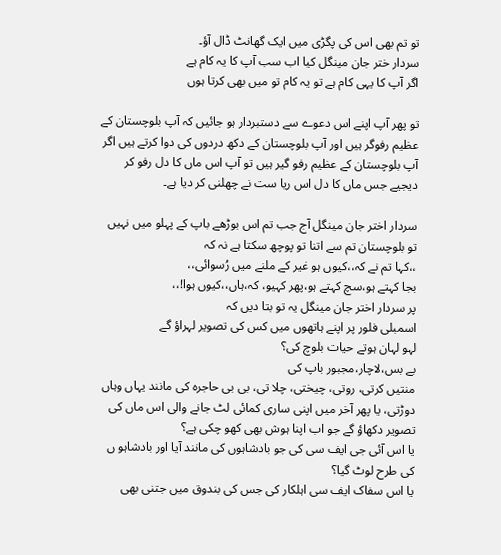تو تم بھی اس کی پگڑی میں ایک گھانٹ ڈال آؤ۔
سردار ختر جان مینگل کیا اب سب آپ کا یہ کام ہے
اگر آپ کا یہی کام ہے تو یہ کام تو میں بھی کرتا ہوں

تو پھر آپ اپنے اس دعوے سے دستبردار ہو جائیں کہ آپ بلوچستان کے عظیم رفوگر ہیں اور آپ بلوچستان کے دکھ دردوں کی دوا کرتے ہیں اگر آپ بلوچستان کے عظیم رفو گیر ہیں تو آپ اس ماں کا دل رفو کر دیجیے جس ماں کا دل اس ریا ست نے چھلنی کر دیا ہے۔

سردار اختر جان مینگل آج جب تم اس بوڑھے باپ کے پہلو میں نہیں تو بلوچستان تم سے اتنا تو پوچھ سکتا ہے نہ کہ
،،کہا تم نے کہ،،کیوں ہو غیر کے ملنے میں رُسوائی،،
بجا کہتے ہو،سچ کہتے ہو،پھر کہیو، کہ،ہاں،،کیوں ہوا!،،
پر سردار اختر جان مینگل یہ تو بتا دیں کہ
اسمبلی فلور پر اپنے ہاتھوں میں کس کی تصویر لہراؤ گے
لہو لہان ہوتے حیات بلوچ کی؟
بے بس،لاچار،مجبور باپ کی
منتیں کرتی، روتی، چیختی، چلا تی، بی بی حاجرہ کی مانند یہاں وہاں دوڑتی، یا پھر آخر میں اپنی ساری کمائی لٹ جانے والی اس ماں کی تصویر دکھاؤ گے جو اب اپنا ہوش بھی کھو چکی ہے؟
یا اس آئی جی ایف سی کی جو بادشاہوں کی مانند آیا اور بادشاہو ں کی طرح لوٹ گیا؟
یا اس سفاک ایف سی اہلکار کی جس کی بندوق میں جتنی بھی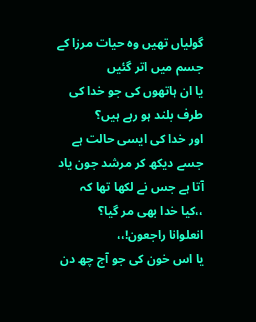گولیاں تھیں وہ حیات مرزا کے جسم میں اتر گئیں
یا ان ہاتھوں کی جو خدا کی طرف بلند ہو رہے ہیں؟
اور خدا کی ایسی حالت ہے جسے دیکھ کر مرشد جون یاد آتا ہے جس نے لکھا تھا کہ
،،کیا خدا بھی مر گیا؟
انعلوانا راجعون!،،
یا اس خون کی جو آج چھ دن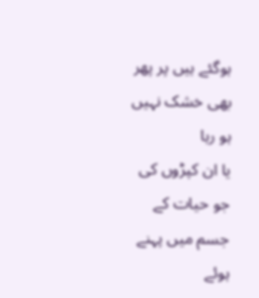ہوگئے ہیں پر پھر بھی خشک نہیں ہو رہا
یا ان کپڑوں کی جو حیات کے جسم میں پہنے ہوئے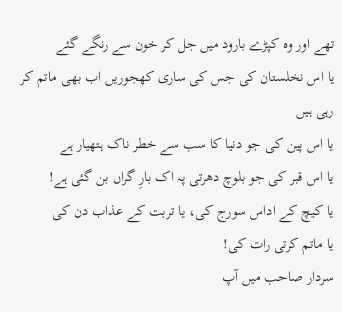تھے اور وہ کپڑے بارود میں جل کر خون سے رنگے گئے
یا اس نخلستان کی جس کی ساری کھجوریں اب بھی ماتم کر رہی ہیں
یا اس پین کی جو دنیا کا سب سے خطر ناک ہتھیار ہے
یا اس قبر کی جو بلوچ دھرتی پہ اک بارِ گراں بن گئی ہے!
یا کیچ کے اداس سورج کی، یا تربت کے عذاب دن کی
یا ماتم کرتی رات کی!
سردار صاحب میں آپ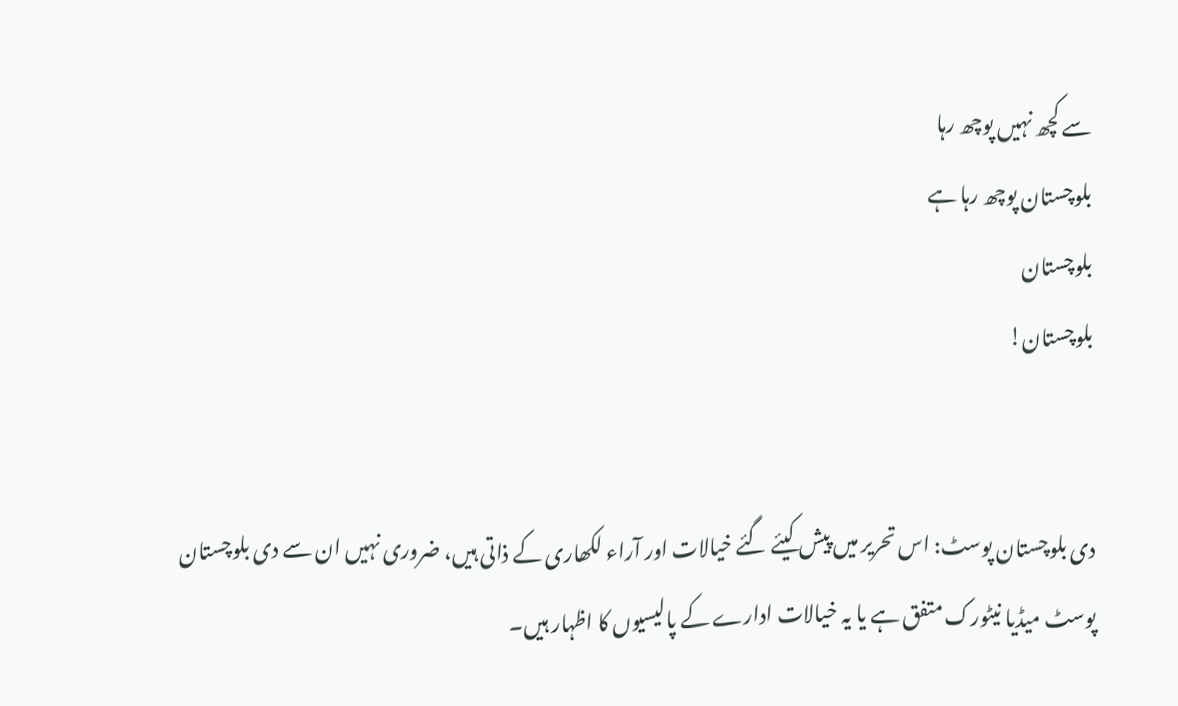سے کچھ نہیں پوچھ رہا
بلوچستان پوچھ رہا ہے
بلوچستان
بلوچستان!


دی بلوچستان پوسٹ: اس تحریر میں پیش کیئے گئے خیالات اور آراء لکھاری کے ذاتی ہیں، ضروری نہیں ان سے دی بلوچستان پوسٹ میڈیا نیٹورک متفق ہے یا یہ خیالات ادارے کے پالیسیوں کا اظہار ہیں۔